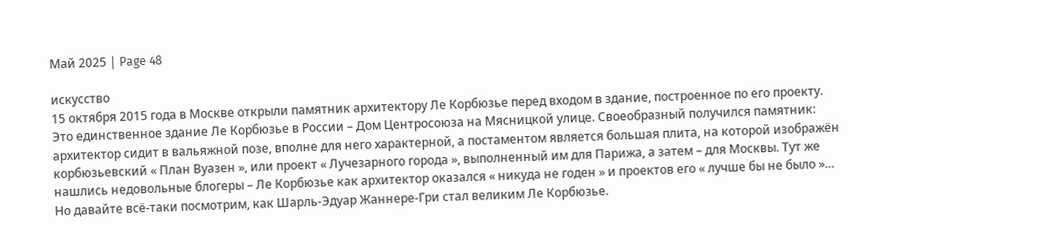Май 2025 | Page 48

искусство
15 октября 2015 года в Москве открыли памятник архитектору Ле Корбюзье перед входом в здание, построенное по его проекту. Это единственное здание Ле Корбюзье в России – Дом Центросоюза на Мясницкой улице. Своеобразный получился памятник: архитектор сидит в вальяжной позе, вполне для него характерной, а постаментом является большая плита, на которой изображён корбюзьевский « План Вуазен », или проект « Лучезарного города », выполненный им для Парижа, а затем – для Москвы. Тут же нашлись недовольные блогеры – Ле Корбюзье как архитектор оказался « никуда не годен » и проектов его « лучше бы не было »… Но давайте всё-таки посмотрим, как Шарль-Эдуар Жаннере-Гри стал великим Ле Корбюзье.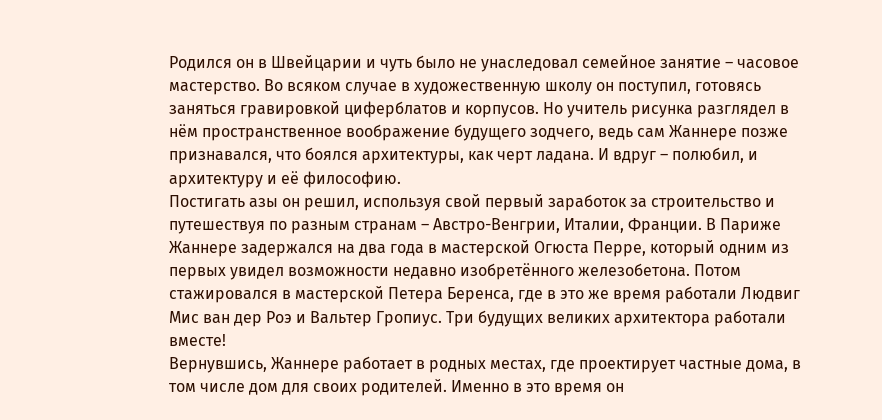Родился он в Швейцарии и чуть было не унаследовал семейное занятие – часовое мастерство. Во всяком случае в художественную школу он поступил, готовясь заняться гравировкой циферблатов и корпусов. Но учитель рисунка разглядел в нём пространственное воображение будущего зодчего, ведь сам Жаннере позже признавался, что боялся архитектуры, как черт ладана. И вдруг – полюбил, и архитектуру и её философию.
Постигать азы он решил, используя свой первый заработок за строительство и путешествуя по разным странам – Австро-Венгрии, Италии, Франции. В Париже Жаннере задержался на два года в мастерской Огюста Перре, который одним из первых увидел возможности недавно изобретённого железобетона. Потом стажировался в мастерской Петера Беренса, где в это же время работали Людвиг Мис ван дер Роэ и Вальтер Гропиус. Три будущих великих архитектора работали вместе!
Вернувшись, Жаннере работает в родных местах, где проектирует частные дома, в том числе дом для своих родителей. Именно в это время он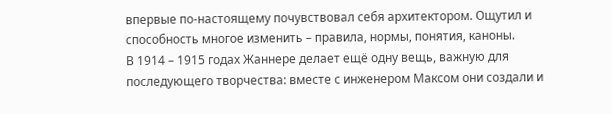впервые по-настоящему почувствовал себя архитектором. Ощутил и способность многое изменить – правила, нормы, понятия, каноны.
В 1914 – 1915 годах Жаннере делает ещё одну вещь, важную для последующего творчества: вместе с инженером Максом они создали и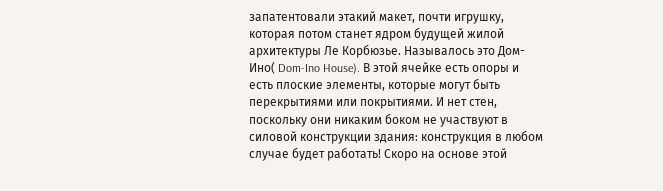запатентовали этакий макет, почти игрушку, которая потом станет ядром будущей жилой архитектуры Ле Корбюзье. Называлось это Дом-Ино( Dom-Ino House). В этой ячейке есть опоры и есть плоские элементы, которые могут быть перекрытиями или покрытиями. И нет стен, поскольку они никаким боком не участвуют в силовой конструкции здания: конструкция в любом случае будет работать! Скоро на основе этой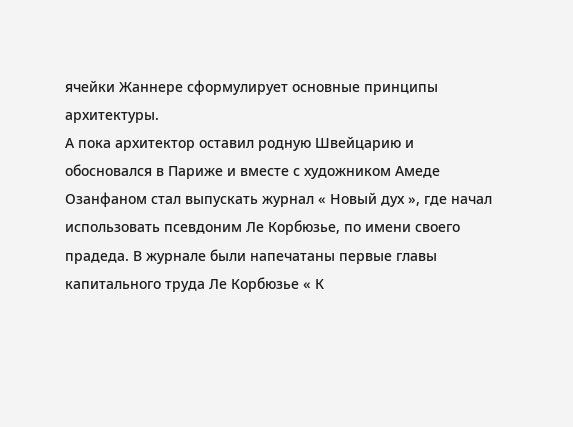ячейки Жаннере сформулирует основные принципы архитектуры.
А пока архитектор оставил родную Швейцарию и обосновался в Париже и вместе с художником Амеде Озанфаном стал выпускать журнал « Новый дух », где начал использовать псевдоним Ле Корбюзье, по имени своего прадеда. В журнале были напечатаны первые главы капитального труда Ле Корбюзье « К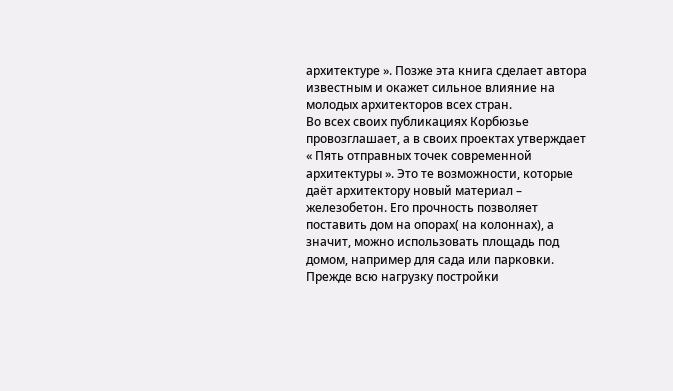архитектуре ». Позже эта книга сделает автора известным и окажет сильное влияние на молодых архитекторов всех стран.
Во всех своих публикациях Корбюзье провозглашает, а в своих проектах утверждает « Пять отправных точек современной архитектуры ». Это те возможности, которые даёт архитектору новый материал – железобетон. Его прочность позволяет поставить дом на опорах( на колоннах), а значит, можно использовать площадь под домом, например для сада или парковки. Прежде всю нагрузку постройки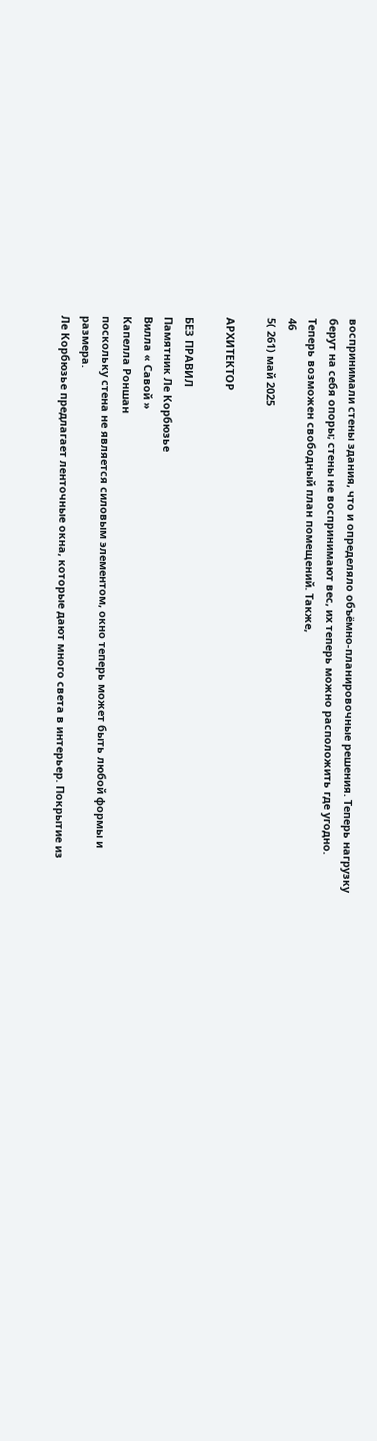воспринимали стены здания, что и определяло объёмно-планировочные решения. Теперь нагрузку берут на себя опоры; стены не воспринимают вес, их теперь можно расположить где угодно. Теперь возможен свободный план помещений. Также,
46
5( 261) май 2025

АРХИТЕКТОР

БЕЗ ПРАВИЛ
Памятник Ле Корбюзье
Вилла « Савой »
Капелла Роншан
поскольку стена не является силовым элементом, окно теперь может быть любой формы и размера.
Ле Корбюзье предлагает ленточные окна, которые дают много света в интерьер. Покрытие из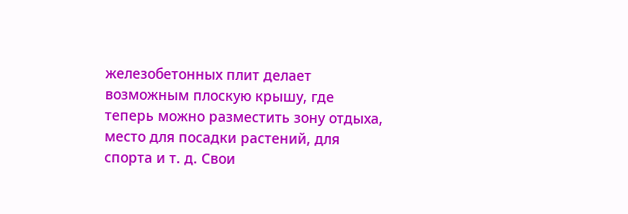железобетонных плит делает возможным плоскую крышу, где теперь можно разместить зону отдыха, место для посадки растений, для спорта и т. д. Свои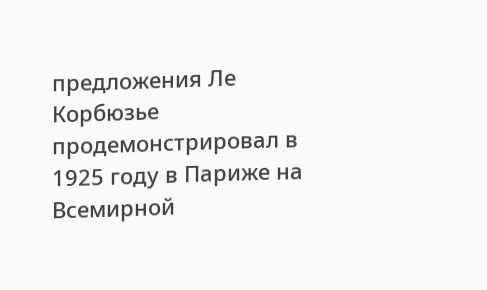предложения Ле Корбюзье продемонстрировал в 1925 году в Париже на Всемирной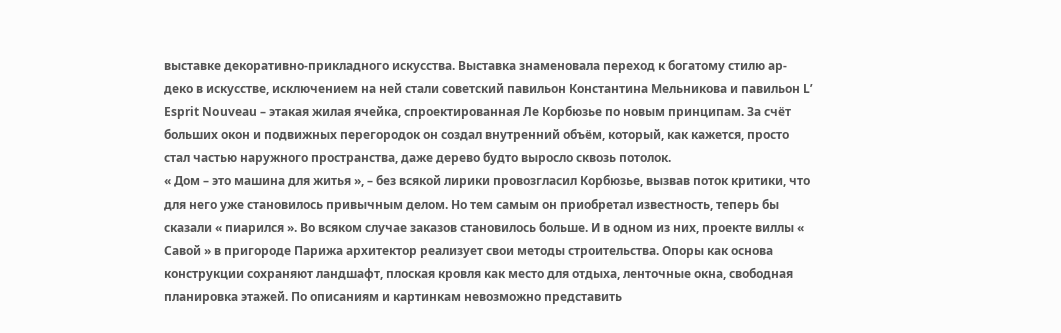выставке декоративно-прикладного искусства. Выставка знаменовала переход к богатому стилю ар-деко в искусстве, исключением на ней стали советский павильон Константина Мельникова и павильон L’ Esprit Nouveau – этакая жилая ячейка, спроектированная Ле Корбюзье по новым принципам. За счёт больших окон и подвижных перегородок он создал внутренний объём, который, как кажется, просто стал частью наружного пространства, даже дерево будто выросло сквозь потолок.
« Дом – это машина для житья », – без всякой лирики провозгласил Корбюзье, вызвав поток критики, что для него уже становилось привычным делом. Но тем самым он приобретал известность, теперь бы сказали « пиарился ». Во всяком случае заказов становилось больше. И в одном из них, проекте виллы « Савой » в пригороде Парижа архитектор реализует свои методы строительства. Опоры как основа конструкции сохраняют ландшафт, плоская кровля как место для отдыха, ленточные окна, свободная планировка этажей. По описаниям и картинкам невозможно представить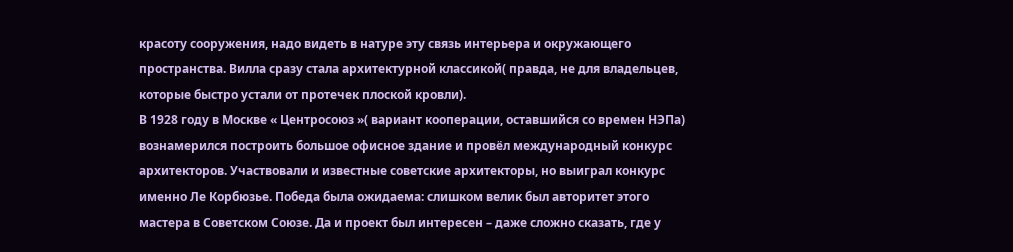красоту сооружения, надо видеть в натуре эту связь интерьера и окружающего пространства. Вилла сразу стала архитектурной классикой( правда, не для владельцев, которые быстро устали от протечек плоской кровли).
В 1928 году в Москве « Центросоюз »( вариант кооперации, оставшийся со времен НЭПа) вознамерился построить большое офисное здание и провёл международный конкурс архитекторов. Участвовали и известные советские архитекторы, но выиграл конкурс именно Ле Корбюзье. Победа была ожидаема: слишком велик был авторитет этого мастера в Советском Союзе. Да и проект был интересен – даже сложно сказать, где у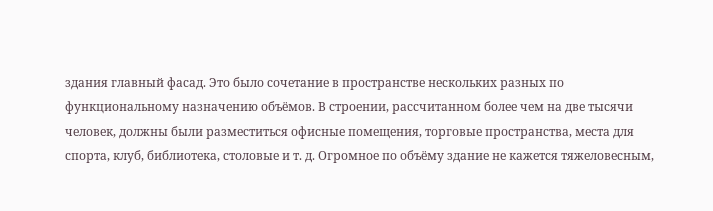здания главный фасад. Это было сочетание в пространстве нескольких разных по функциональному назначению объёмов. В строении, рассчитанном более чем на две тысячи человек, должны были разместиться офисные помещения, торговые пространства, места для спорта, клуб, библиотека, столовые и т. д. Огромное по объёму здание не кажется тяжеловесным,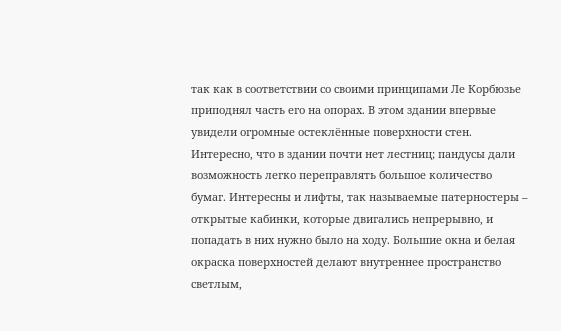так как в соответствии со своими принципами Ле Корбюзье приподнял часть его на опорах. В этом здании впервые увидели огромные остеклённые поверхности стен. Интересно, что в здании почти нет лестниц; пандусы дали возможность легко переправлять большое количество бумаг. Интересны и лифты, так называемые патерностеры – открытые кабинки, которые двигались непрерывно, и попадать в них нужно было на ходу. Большие окна и белая окраска поверхностей делают внутреннее пространство светлым,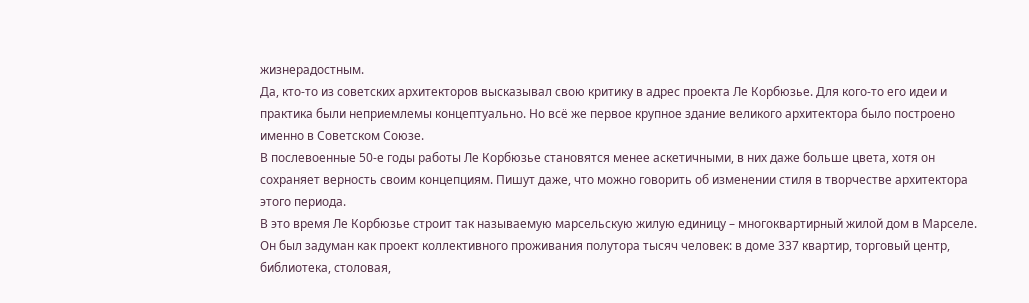жизнерадостным.
Да, кто-то из советских архитекторов высказывал свою критику в адрес проекта Ле Корбюзье. Для кого-то его идеи и практика были неприемлемы концептуально. Но всё же первое крупное здание великого архитектора было построено именно в Советском Союзе.
В послевоенные 50-е годы работы Ле Корбюзье становятся менее аскетичными, в них даже больше цвета, хотя он сохраняет верность своим концепциям. Пишут даже, что можно говорить об изменении стиля в творчестве архитектора этого периода.
В это время Ле Корбюзье строит так называемую марсельскую жилую единицу – многоквартирный жилой дом в Марселе. Он был задуман как проект коллективного проживания полутора тысяч человек: в доме 337 квартир, торговый центр, библиотека, столовая,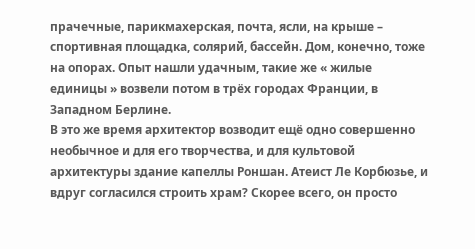прачечные, парикмахерская, почта, ясли, на крыше – спортивная площадка, солярий, бассейн. Дом, конечно, тоже на опорах. Опыт нашли удачным, такие же « жилые единицы » возвели потом в трёх городах Франции, в Западном Берлине.
В это же время архитектор возводит ещё одно совершенно необычное и для его творчества, и для культовой архитектуры здание капеллы Роншан. Атеист Ле Корбюзье, и вдруг согласился строить храм? Скорее всего, он просто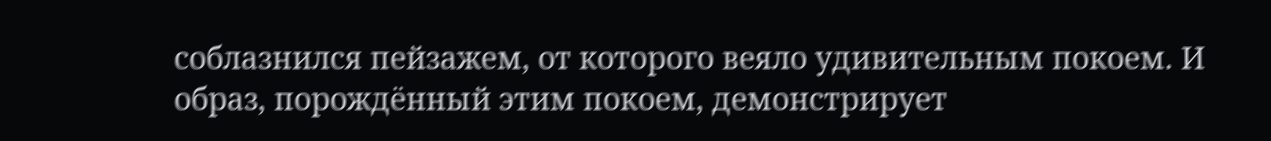соблазнился пейзажем, от которого веяло удивительным покоем. И образ, порождённый этим покоем, демонстрирует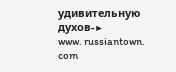удивительную духов-▶
www. russiantown. com